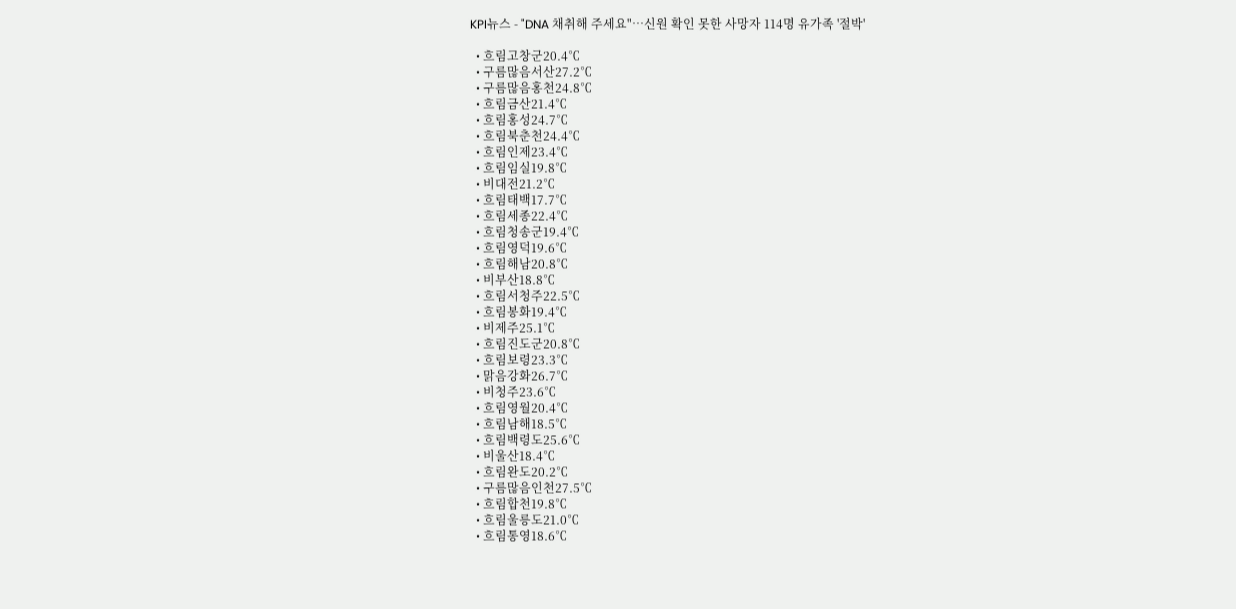KPI뉴스 - "DNA 채취해 주세요"…신원 확인 못한 사망자 114명 유가족 '절박'

  • 흐림고창군20.4℃
  • 구름많음서산27.2℃
  • 구름많음홍천24.8℃
  • 흐림금산21.4℃
  • 흐림홍성24.7℃
  • 흐림북춘천24.4℃
  • 흐림인제23.4℃
  • 흐림임실19.8℃
  • 비대전21.2℃
  • 흐림태백17.7℃
  • 흐림세종22.4℃
  • 흐림청송군19.4℃
  • 흐림영덕19.6℃
  • 흐림해남20.8℃
  • 비부산18.8℃
  • 흐림서청주22.5℃
  • 흐림봉화19.4℃
  • 비제주25.1℃
  • 흐림진도군20.8℃
  • 흐림보령23.3℃
  • 맑음강화26.7℃
  • 비청주23.6℃
  • 흐림영월20.4℃
  • 흐림남해18.5℃
  • 흐림백령도25.6℃
  • 비울산18.4℃
  • 흐림완도20.2℃
  • 구름많음인천27.5℃
  • 흐림합천19.8℃
  • 흐림울릉도21.0℃
  • 흐림통영18.6℃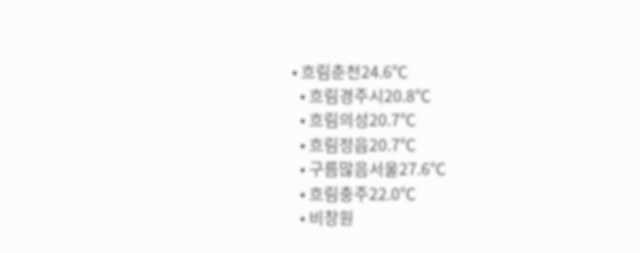• 흐림춘천24.6℃
  • 흐림경주시20.8℃
  • 흐림의성20.7℃
  • 흐림정읍20.7℃
  • 구름많음서울27.6℃
  • 흐림충주22.0℃
  • 비창원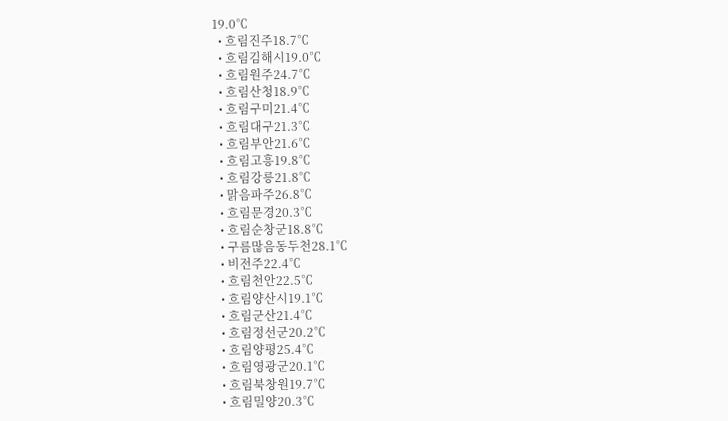19.0℃
  • 흐림진주18.7℃
  • 흐림김해시19.0℃
  • 흐림원주24.7℃
  • 흐림산청18.9℃
  • 흐림구미21.4℃
  • 흐림대구21.3℃
  • 흐림부안21.6℃
  • 흐림고흥19.8℃
  • 흐림강릉21.8℃
  • 맑음파주26.8℃
  • 흐림문경20.3℃
  • 흐림순창군18.8℃
  • 구름많음동두천28.1℃
  • 비전주22.4℃
  • 흐림천안22.5℃
  • 흐림양산시19.1℃
  • 흐림군산21.4℃
  • 흐림정선군20.2℃
  • 흐림양평25.4℃
  • 흐림영광군20.1℃
  • 흐림북창원19.7℃
  • 흐림밀양20.3℃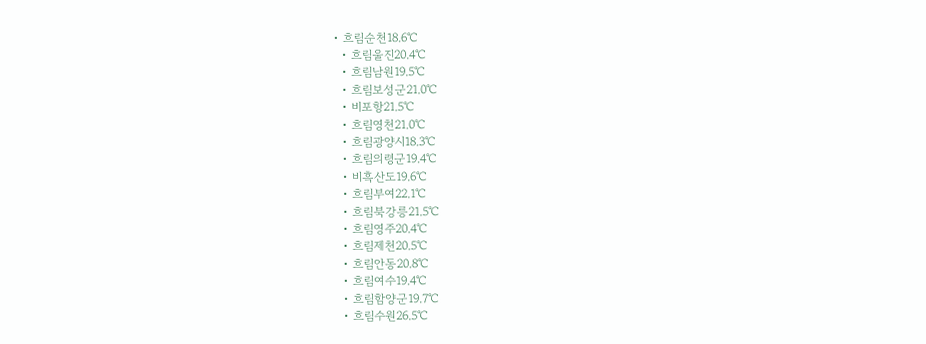• 흐림순천18.6℃
  • 흐림울진20.4℃
  • 흐림남원19.5℃
  • 흐림보성군21.0℃
  • 비포항21.5℃
  • 흐림영천21.0℃
  • 흐림광양시18.3℃
  • 흐림의령군19.4℃
  • 비흑산도19.6℃
  • 흐림부여22.1℃
  • 흐림북강릉21.5℃
  • 흐림영주20.4℃
  • 흐림제천20.5℃
  • 흐림안동20.8℃
  • 흐림여수19.4℃
  • 흐림함양군19.7℃
  • 흐림수원26.5℃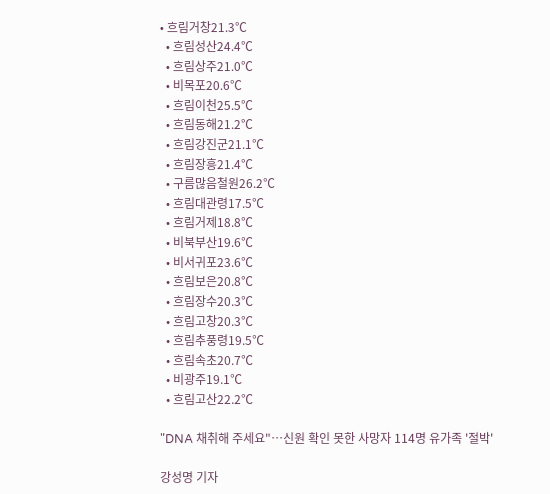• 흐림거창21.3℃
  • 흐림성산24.4℃
  • 흐림상주21.0℃
  • 비목포20.6℃
  • 흐림이천25.5℃
  • 흐림동해21.2℃
  • 흐림강진군21.1℃
  • 흐림장흥21.4℃
  • 구름많음철원26.2℃
  • 흐림대관령17.5℃
  • 흐림거제18.8℃
  • 비북부산19.6℃
  • 비서귀포23.6℃
  • 흐림보은20.8℃
  • 흐림장수20.3℃
  • 흐림고창20.3℃
  • 흐림추풍령19.5℃
  • 흐림속초20.7℃
  • 비광주19.1℃
  • 흐림고산22.2℃

"DNA 채취해 주세요"…신원 확인 못한 사망자 114명 유가족 '절박'

강성명 기자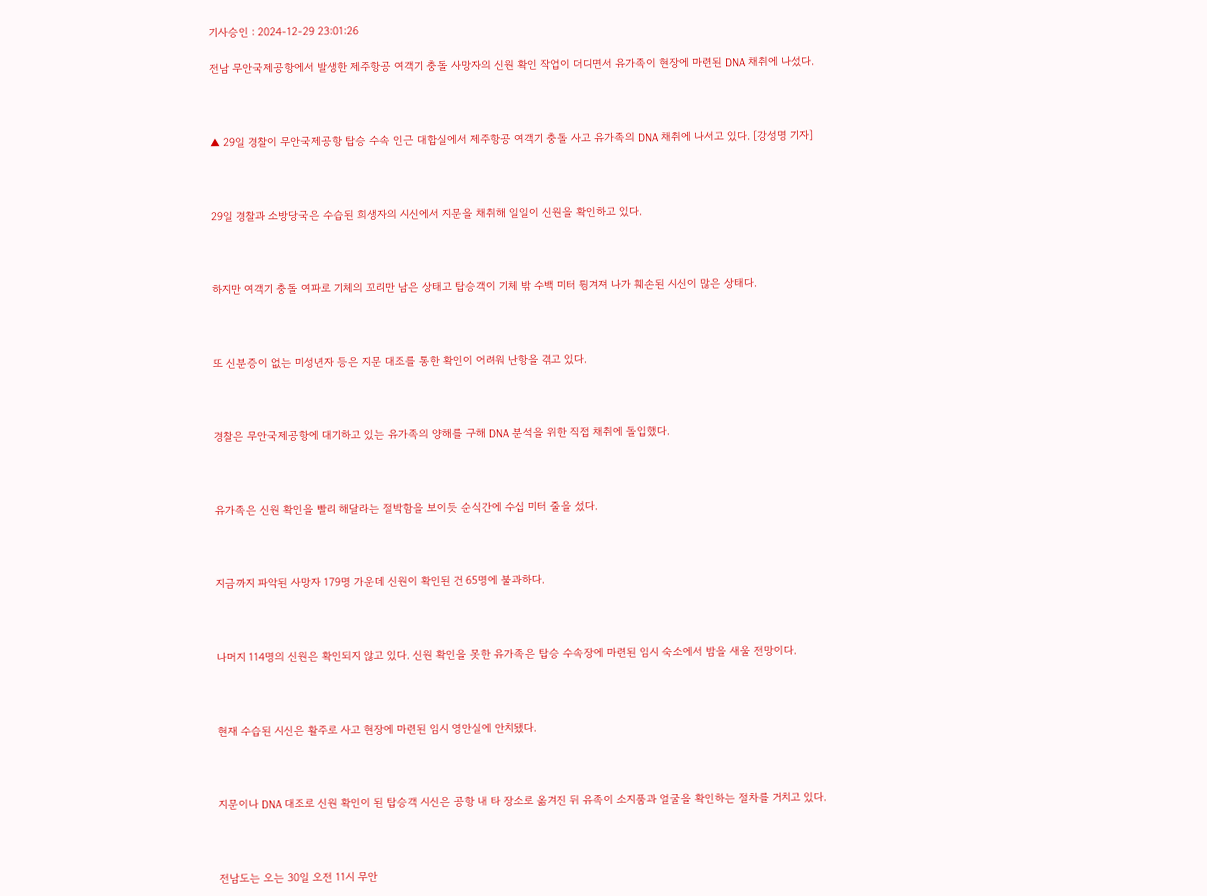기사승인 : 2024-12-29 23:01:26

전남 무안국제공항에서 발생한 제주항공 여객기 충돌 사망자의 신원 확인 작업이 더디면서 유가족이 현장에 마련된 DNA 채취에 나섰다.



▲ 29일 경찰이 무안국제공항 탑승 수속 인근 대합실에서 제주항공 여객기 충돌 사고 유가족의 DNA 채취에 나서고 있다. [강성명 기자]



29일 경찰과 소방당국은 수습된 희생자의 시신에서 지문을 채취해 일일이 신원을 확인하고 있다.



하지만 여객기 충돌 여파로 기체의 꼬리만 남은 상태고 탑승객이 기체 밖 수백 미터 튕겨져 나가 훼손된 시신이 많은 상태다.



또 신분증이 없는 미성년자 등은 지문 대조를 통한 확인이 어려워 난항을 겪고 있다.



경찰은 무안국제공항에 대기하고 있는 유가족의 양해를 구해 DNA 분석을 위한 직접 채취에 돌입했다.



유가족은 신원 확인을 빨리 해달라는 절박함을 보이듯 순식간에 수십 미터 줄을 섰다.



지금까지 파악된 사망자 179명 가운데 신원이 확인된 건 65명에 불과하다.



나머지 114명의 신원은 확인되지 않고 있다. 신원 확인을 못한 유가족은 탑승 수속장에 마련된 임시 숙소에서 밤을 새울 전망이다.



현재 수습된 시신은 활주로 사고 현장에 마련된 임시 영안실에 안치됐다.



지문이나 DNA 대조로 신원 확인이 된 탑승객 시신은 공항 내 타 장소로 옮겨진 뒤 유족이 소지품과 얼굴을 확인하는 절차를 거치고 있다.



전남도는 오는 30일 오전 11시 무안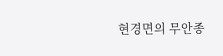현경면의 무안종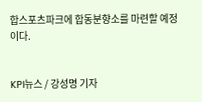합스포츠파크에 합동분향소를 마련할 예정이다.


KPI뉴스 / 강성명 기자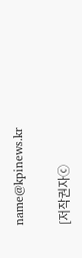name@kpinews.kr

[저작권자ⓒ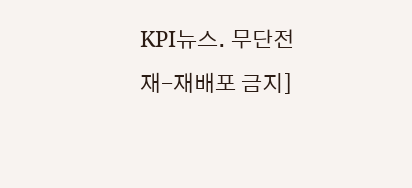KPI뉴스. 무단전재-재배포 금지]